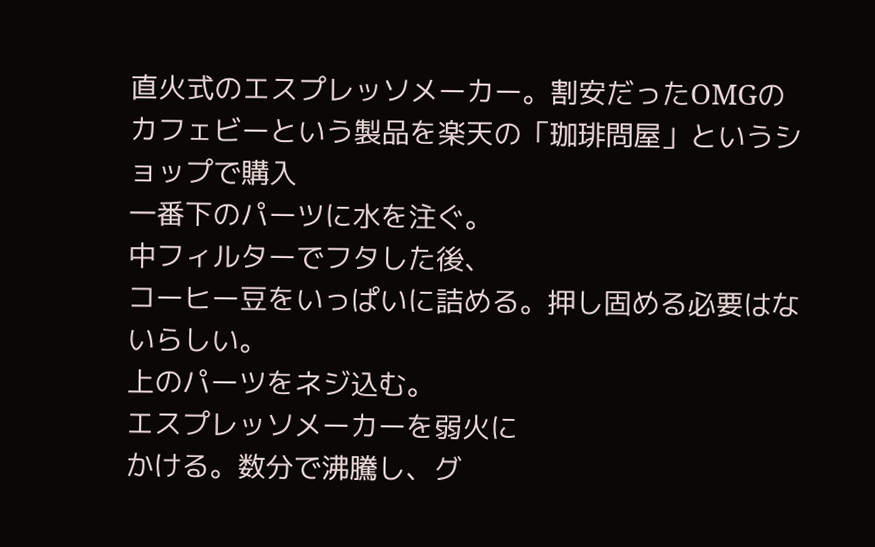直火式のエスプレッソメーカー。割安だったOMGのカフェビーという製品を楽天の「珈琲問屋」というショップで購入
一番下のパーツに水を注ぐ。
中フィルターでフタした後、
コーヒー豆をいっぱいに詰める。押し固める必要はないらしい。
上のパーツをネジ込む。
エスプレッソメーカーを弱火に
かける。数分で沸騰し、グ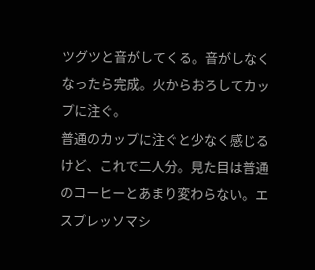ツグツと音がしてくる。音がしなく
なったら完成。火からおろしてカップに注ぐ。
普通のカップに注ぐと少なく感じるけど、これで二人分。見た目は普通のコーヒーとあまり変わらない。エスプレッソマシ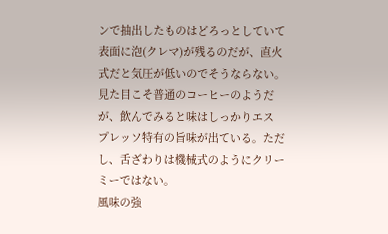ンで抽出したものはどろっとしていて
表面に泡(クレマ)が残るのだが、直火式だと気圧が低いのでそうならない。
見た目こそ普通のコーヒーのようだが、飲んでみると味はしっかりエス プレッソ特有の旨味が出ている。ただし、舌ざわりは機械式のようにクリーミーではない。
風味の強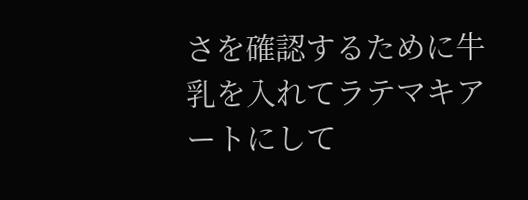さを確認するために牛乳を入れてラテマキアートにして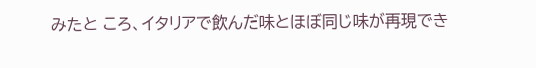みたと ころ、イタリアで飲んだ味とほぼ同じ味が再現でき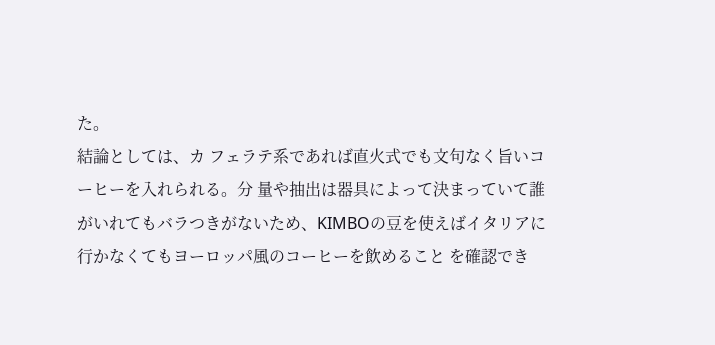た。
結論としては、カ フェラテ系であれば直火式でも文句なく旨いコーヒーを入れられる。分 量や抽出は器具によって決まっていて誰がいれてもバラつきがないため、KIMBOの豆を使えばイタリアに行かなくてもヨーロッパ風のコーヒーを飲めること を確認でき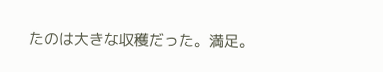たのは大きな収穫だった。満足。